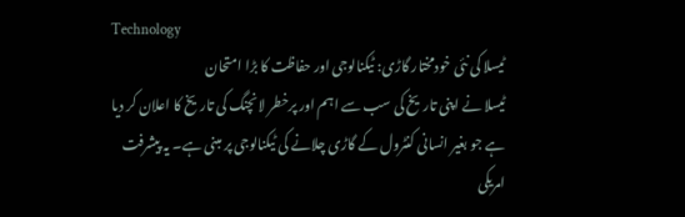Technology
ٹیسلا کی نئی خودمختار گاڑی: ٹیکنالوجی اور حفاظت کا بڑا امتحان
ٹیسلا نے اپنی تاریخ کی سب سے اہم اور پرخطر لانچنگ کی تاریخ کا اعلان کر دیا ہے جو بغیر انسانی کنٹرول کے گاڑی چلانے کی ٹیکنالوجی پر مبنی ہے۔ یہ پیشرفت امریکی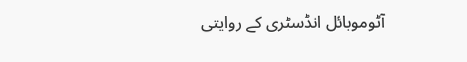آٹوموبائل انڈسٹری کے روایتی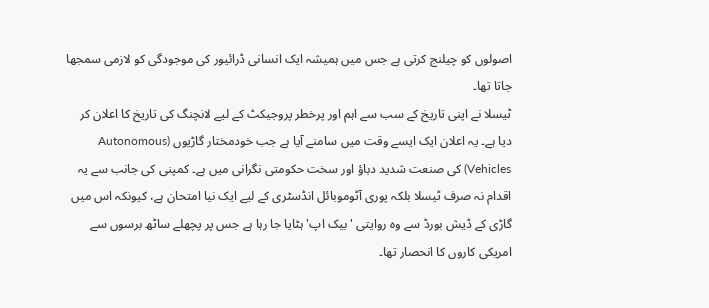اصولوں کو چیلنج کرتی ہے جس میں ہمیشہ ایک انسانی ڈرائیور کی موجودگی کو لازمی سمجھا جاتا تھا۔
ٹیسلا نے اپنی تاریخ کے سب سے اہم اور پرخطر پروجیکٹ کے لیے لانچنگ کی تاریخ کا اعلان کر دیا ہے۔ یہ اعلان ایک ایسے وقت میں سامنے آیا ہے جب خودمختار گاڑیوں (Autonomous Vehicles) کی صنعت شدید دباؤ اور سخت حکومتی نگرانی میں ہے۔ کمپنی کی جانب سے یہ اقدام نہ صرف ٹیسلا بلکہ پوری آٹوموبائل انڈسٹری کے لیے ایک نیا امتحان ہے، کیونکہ اس میں گاڑی کے ڈیش بورڈ سے وہ روایتی 'بیک اپ' ہٹایا جا رہا ہے جس پر پچھلے ساٹھ برسوں سے امریکی کاروں کا انحصار تھا۔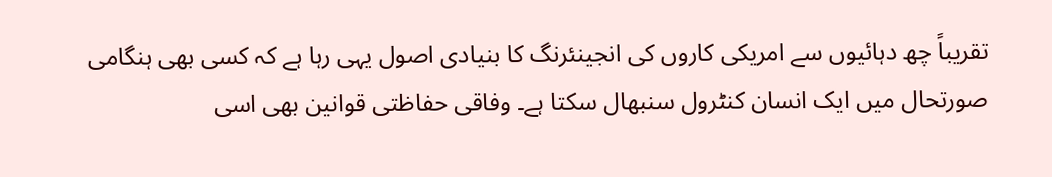تقریباً چھ دہائیوں سے امریکی کاروں کی انجینئرنگ کا بنیادی اصول یہی رہا ہے کہ کسی بھی ہنگامی صورتحال میں ایک انسان کنٹرول سنبھال سکتا ہے۔ وفاقی حفاظتی قوانین بھی اسی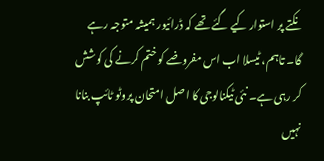نکتے پر استوار کیے گئے تھے کہ ڈرائیور ہمیشہ متوجہ رہے گا۔ تاہم، ٹیسلا اب اس مفروضے کو ختم کرنے کی کوشش کر رہی ہے۔ نئی ٹیکنالوجی کا اصل امتحان پروٹو ٹائپ بنانا نہیں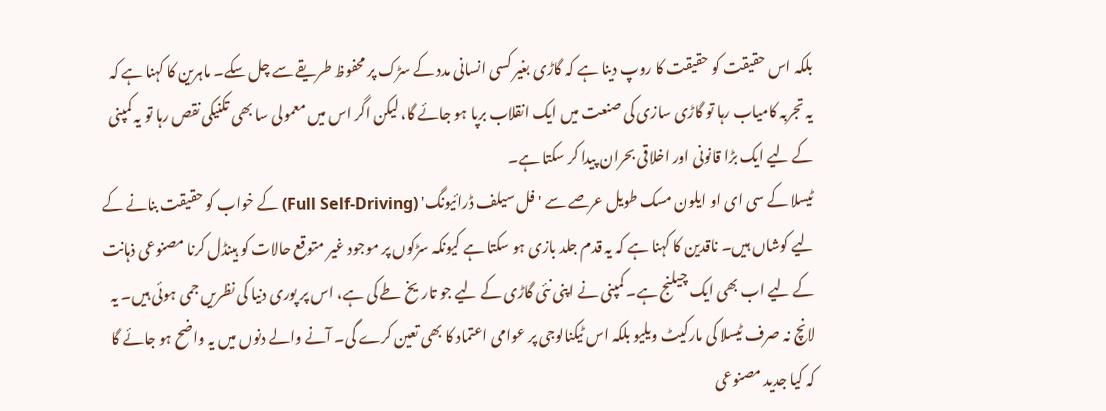بلکہ اس حقیقت کو حقیقت کا روپ دینا ہے کہ گاڑی بغیر کسی انسانی مدد کے سڑک پر محفوظ طریقے سے چل سکے۔ ماہرین کا کہنا ہے کہ یہ تجربہ کامیاب رہا تو گاڑی سازی کی صنعت میں ایک انقلاب برپا ہو جائے گا، لیکن اگر اس میں معمولی سا بھی تکنیکی نقص رہا تو یہ کمپنی کے لیے ایک بڑا قانونی اور اخلاقی بحران پیدا کر سکتا ہے۔
ٹیسلا کے سی ای او ایلون مسک طویل عرصے سے 'فل سیلف ڈرائیونگ' (Full Self-Driving) کے خواب کو حقیقت بنانے کے لیے کوشاں ہیں۔ ناقدین کا کہنا ہے کہ یہ قدم جلد بازی ہو سکتا ہے کیونکہ سڑکوں پر موجود غیر متوقع حالات کو ہینڈل کرنا مصنوعی ذہانت کے لیے اب بھی ایک چیلنج ہے۔ کمپنی نے اپنی نئی گاڑی کے لیے جو تاریخ طے کی ہے، اس پر پوری دنیا کی نظریں جمی ہوئی ہیں۔ یہ لانچ نہ صرف ٹیسلا کی مارکیٹ ویلیو بلکہ اس ٹیکنالوجی پر عوامی اعتماد کا بھی تعین کرے گی۔ آنے والے دنوں میں یہ واضح ہو جائے گا کہ کیا جدید مصنوعی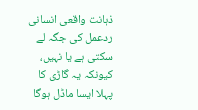ذہانت واقعی انسانی ردعمل کی جگہ لے سکتی ہے یا نہیں، کیونکہ یہ گاڑی کا پہلا ایسا ماڈل ہوگا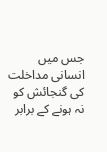جس میں انسانی مداخلت کی گنجائش کو نہ ہونے کے برابر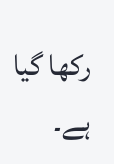رکھا گیا ہے۔